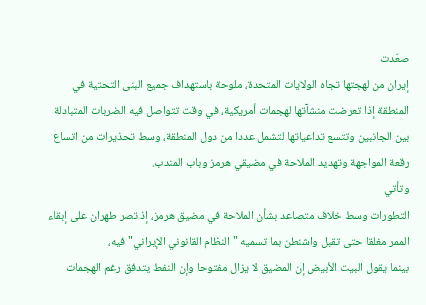صعّدت
إيران من لهجتها تجاه الولايات المتحدة، ملوحة باستهداف جميع البنى التحتية في
المنطقة إذا تعرضت منشآتها لهجمات أمريكية، في وقت تتواصل فيه الضربات المتبادلة
بين الجانبين وتتسع تداعياتها لتشمل عددا من دول المنطقة، وسط تحذيرات من اتساع
رقعة المواجهة وتهديد الملاحة في مضيقي هرمز وباب المندب.
وتأتي
التطورات وسط خلاف متصاعد بشأن الملاحة في مضيق هرمز، إذ تصر طهران على إبقاء
الممر مغلقا حتى تقبل واشنطن بما تسميه "النظام القانوني الإيراني" فيه،
بينما يقول البيت الأبيض إن المضيق لا يزال مفتوحا وإن النفط يتدفق رغم الهجمات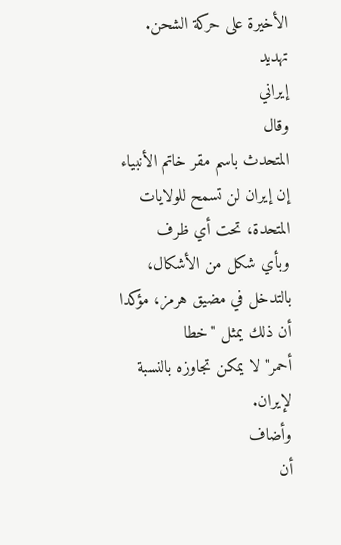الأخيرة على حركة الشحن.
تهديد
إيراني
وقال
المتحدث باسم مقر خاتم الأنبياء إن إيران لن تسمح للولايات المتحدة، تحت أي ظرف
وبأي شكل من الأشكال، بالتدخل في مضيق هرمز، مؤكدا أن ذلك يمثل "خطا
أحمر" لا يمكن تجاوزه بالنسبة لإيران.
وأضاف
أن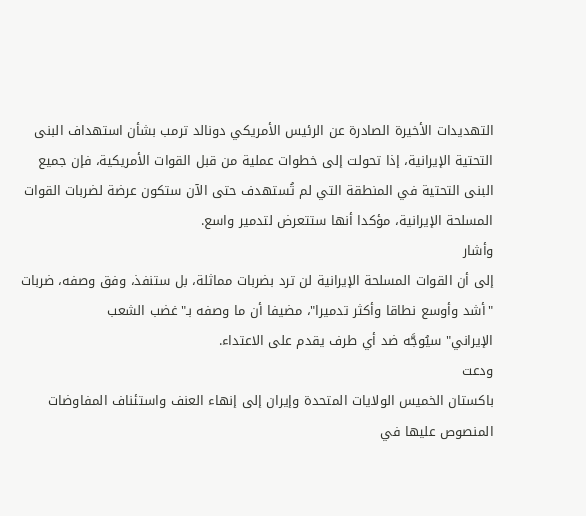التهديدات الأخيرة الصادرة عن الرئيس الأمريكي دونالد ترمب بشأن استهداف البنى
التحتية الإيرانية، إذا تحولت إلى خطوات عملية من قبل القوات الأمريكية، فإن جميع
البنى التحتية في المنطقة التي لم تُستهدف حتى الآن ستكون عرضة لضربات القوات
المسلحة الإيرانية، مؤكدا أنها ستتعرض لتدمير واسع.
وأشار
إلى أن القوات المسلحة الإيرانية لن ترد بضربات مماثلة، بل ستنفذ، وفق وصفه، ضربات
"أشد وأوسع نطاقا وأكثر تدميرا"، مضيفا أن ما وصفه بـ"غضب الشعب
الإيراني" سيُوجَّه ضد أي طرف يقدم على الاعتداء.
ودعت
باكستان الخميس الولايات المتحدة وإيران إلى إنهاء العنف واستئناف المفاوضات
المنصوص عليها في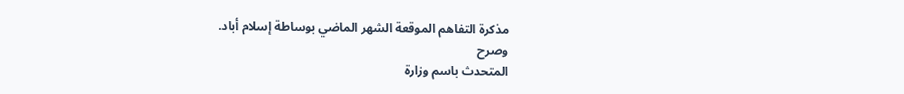مذكرة التفاهم الموقعة الشهر الماضي بوساطة إسلام أباد.
وصرح
المتحدث باسم وزارة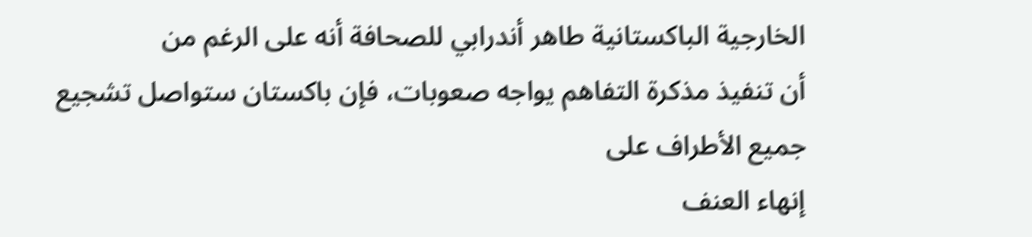الخارجية الباكستانية طاهر أندرابي للصحافة أنه على الرغم من
أن تنفيذ مذكرة التفاهم يواجه صعوبات، فإن باكستان ستواصل تشجيع جميع الأطراف على
إنهاء العنف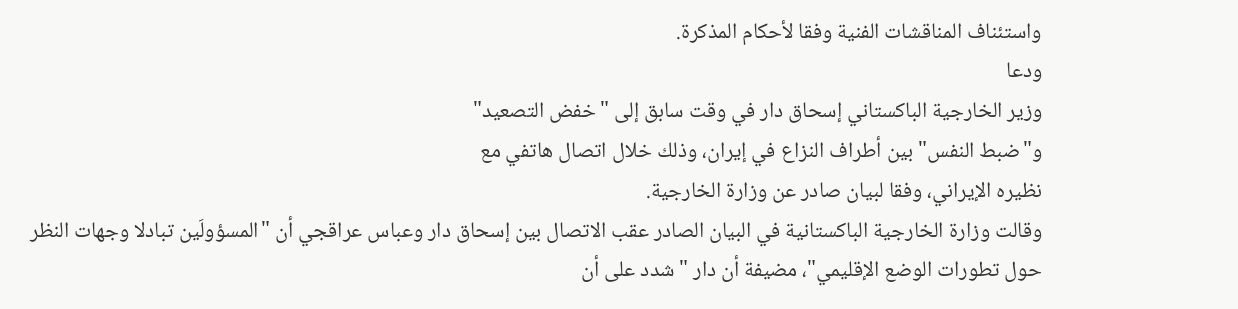واستئناف المناقشات الفنية وفقا لأحكام المذكرة.
ودعا
وزير الخارجية الباكستاني إسحاق دار في وقت سابق إلى "خفض التصعيد"
و"ضبط النفس" بين أطراف النزاع في إيران، وذلك خلال اتصال هاتفي مع
نظيره الإيراني، وفقا لبيان صادر عن وزارة الخارجية.
وقالت وزارة الخارجية الباكستانية في البيان الصادر عقب الاتصال بين إسحاق دار وعباس عراقجي أن "المسؤولَين تبادلا وجهات النظر حول تطورات الوضع الإقليمي"، مضيفة أن دار "شدد على أن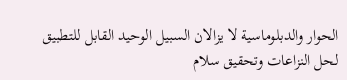الحوار والدبلوماسية لا يزالان السبيل الوحيد القابل للتطبيق لحل النزاعات وتحقيق سلام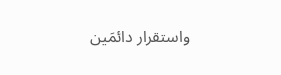واستقرار دائمَين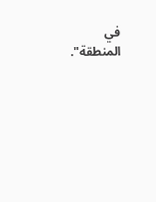في المنطقة".